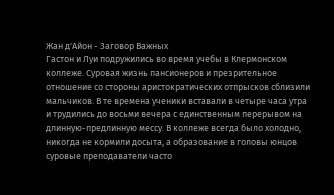Жан д'Айон - Заговор Важных
Гастон и Луи подружились во время учебы в Клермонском коллеже. Суровая жизнь пансионеров и презрительное отношение со стороны аристократических отпрысков сблизили мальчиков. В те времена ученики вставали в четыре часа утра и трудились до восьми вечера с единственным перерывом на длинную-предлинную мессу. В коллеже всегда было холодно, никогда не кормили досыта, а образование в головы юнцов суровые преподаватели часто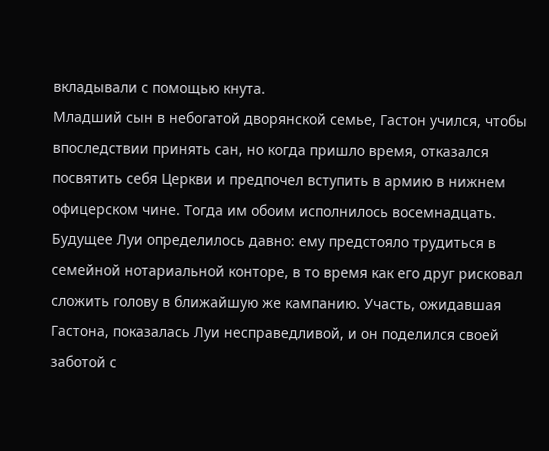вкладывали с помощью кнута.
Младший сын в небогатой дворянской семье, Гастон учился, чтобы впоследствии принять сан, но когда пришло время, отказался посвятить себя Церкви и предпочел вступить в армию в нижнем офицерском чине. Тогда им обоим исполнилось восемнадцать. Будущее Луи определилось давно: ему предстояло трудиться в семейной нотариальной конторе, в то время как его друг рисковал сложить голову в ближайшую же кампанию. Участь, ожидавшая Гастона, показалась Луи несправедливой, и он поделился своей заботой с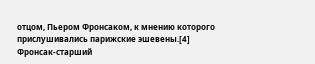отцом, Пьером Фронсаком, к мнению которого прислушивались парижские эшевены.[4]
Фронсак-старший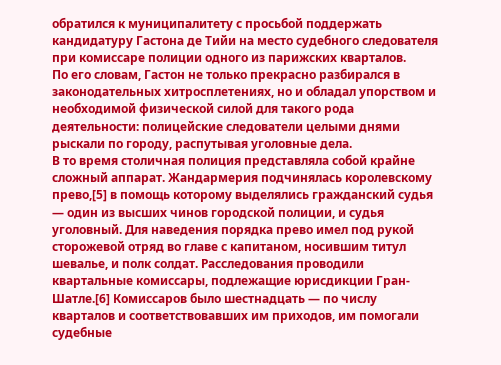обратился к муниципалитету с просьбой поддержать кандидатуру Гастона де Тийи на место судебного следователя при комиссаре полиции одного из парижских кварталов.
По его словам, Гастон не только прекрасно разбирался в законодательных хитросплетениях, но и обладал упорством и необходимой физической силой для такого рода деятельности: полицейские следователи целыми днями рыскали по городу, распутывая уголовные дела.
В то время столичная полиция представляла собой крайне сложный аппарат. Жандармерия подчинялась королевскому прево,[5] в помощь которому выделялись гражданский судья — один из высших чинов городской полиции, и судья уголовный. Для наведения порядка прево имел под рукой сторожевой отряд во главе с капитаном, носившим титул шевалье, и полк солдат. Расследования проводили квартальные комиссары, подлежащие юрисдикции Гран-Шатле.[6] Комиссаров было шестнадцать — по числу кварталов и соответствовавших им приходов, им помогали судебные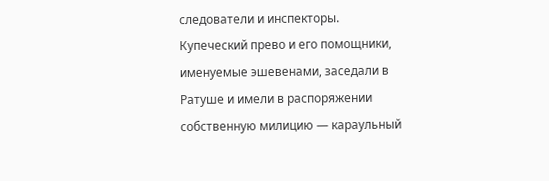следователи и инспекторы.
Купеческий прево и его помощники, именуемые эшевенами, заседали в Ратуше и имели в распоряжении собственную милицию — караульный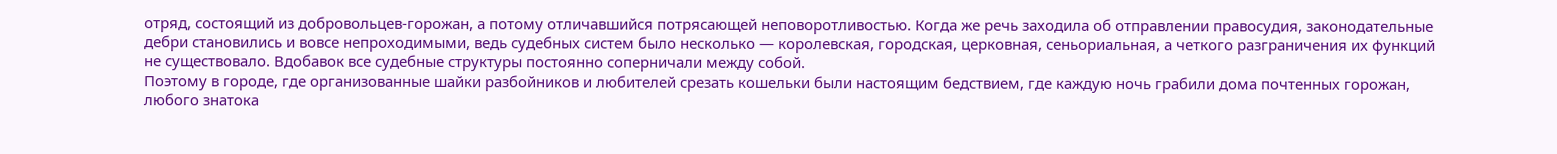отряд, состоящий из добровольцев-горожан, а потому отличавшийся потрясающей неповоротливостью. Когда же речь заходила об отправлении правосудия, законодательные дебри становились и вовсе непроходимыми, ведь судебных систем было несколько — королевская, городская, церковная, сеньориальная, а четкого разграничения их функций не существовало. Вдобавок все судебные структуры постоянно соперничали между собой.
Поэтому в городе, где организованные шайки разбойников и любителей срезать кошельки были настоящим бедствием, где каждую ночь грабили дома почтенных горожан, любого знатока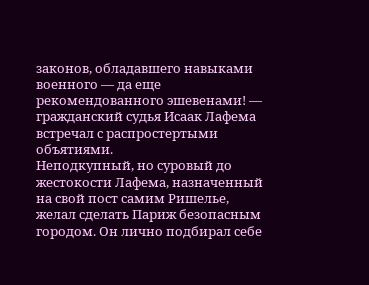законов, обладавшего навыками военного — да еще рекомендованного эшевенами! — гражданский судья Исаак Лафема встречал с распростертыми объятиями.
Неподкупный, но суровый до жестокости Лафема, назначенный на свой пост самим Ришелье, желал сделать Париж безопасным городом. Он лично подбирал себе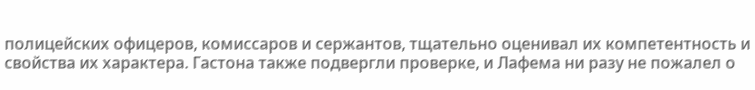полицейских офицеров, комиссаров и сержантов, тщательно оценивал их компетентность и свойства их характера. Гастона также подвергли проверке, и Лафема ни разу не пожалел о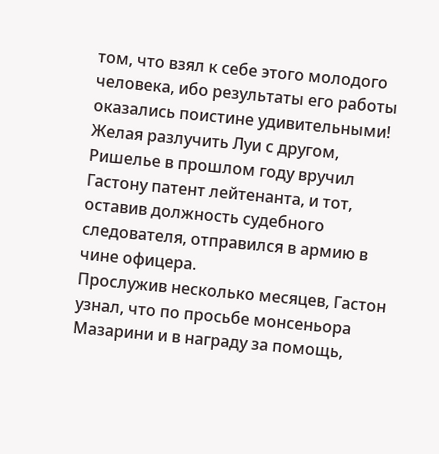том, что взял к себе этого молодого человека, ибо результаты его работы оказались поистине удивительными!
Желая разлучить Луи с другом, Ришелье в прошлом году вручил Гастону патент лейтенанта, и тот, оставив должность судебного следователя, отправился в армию в чине офицера.
Прослужив несколько месяцев, Гастон узнал, что по просьбе монсеньора Мазарини и в награду за помощь,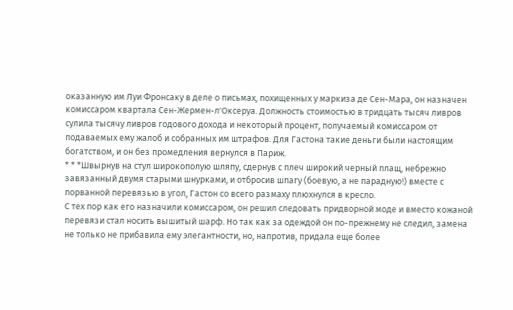оказанную им Луи Фронсаку в деле о письмах, похищенных у маркиза де Сен-Мара, он назначен комиссаром квартала Сен-Жермен-л'Оксеруа. Должность стоимостью в тридцать тысяч ливров сулила тысячу ливров годового дохода и некоторый процент, получаемый комиссаром от подаваемых ему жалоб и собранных им штрафов. Для Гастона такие деньги были настоящим богатством, и он без промедления вернулся в Париж.
* * *Швырнув на стул широкополую шляпу, сдернув с плеч широкий черный плащ, небрежно завязанный двумя старыми шнурками, и отбросив шпагу (боевую, а не парадную!) вместе с порванной перевязью в угол, Гастон со всего размаху плюхнулся в кресло.
С тех пор как его назначили комиссаром, он решил следовать придворной моде и вместо кожаной перевязи стал носить вышитый шарф. Но так как за одеждой он по-прежнему не следил, замена не только не прибавила ему элегантности, но, напротив, придала еще более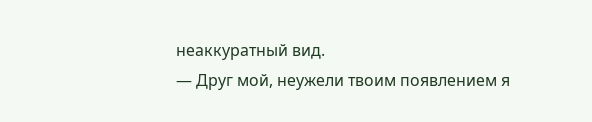неаккуратный вид.
— Друг мой, неужели твоим появлением я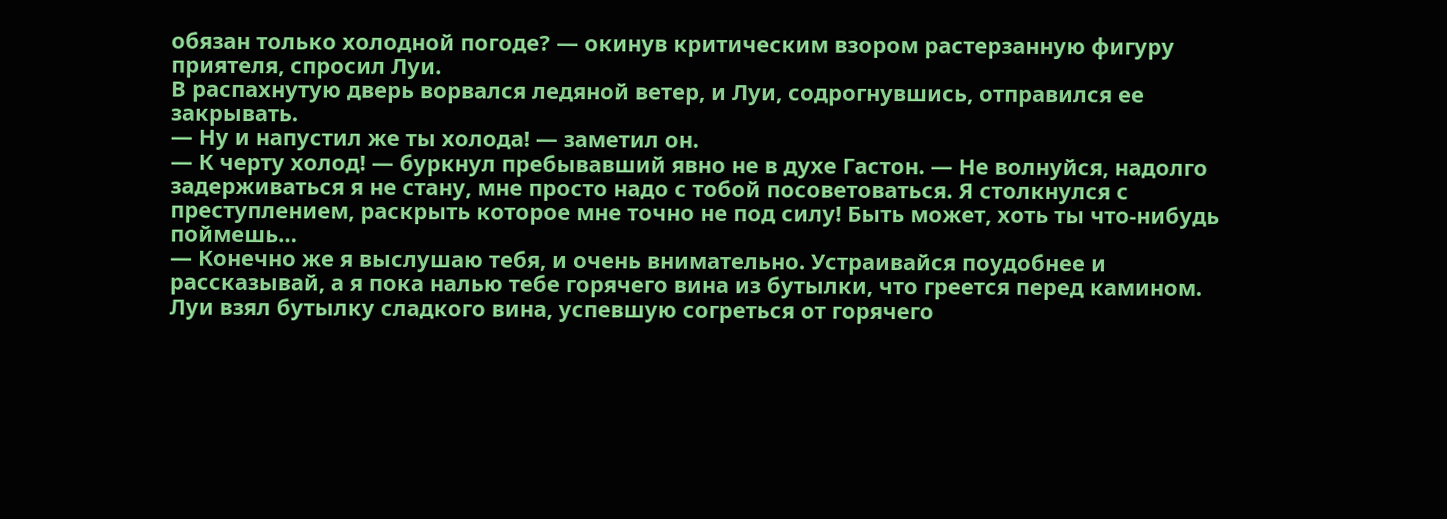обязан только холодной погоде? — окинув критическим взором растерзанную фигуру приятеля, спросил Луи.
В распахнутую дверь ворвался ледяной ветер, и Луи, содрогнувшись, отправился ее закрывать.
— Ну и напустил же ты холода! — заметил он.
— К черту холод! — буркнул пребывавший явно не в духе Гастон. — Не волнуйся, надолго задерживаться я не стану, мне просто надо с тобой посоветоваться. Я столкнулся с преступлением, раскрыть которое мне точно не под силу! Быть может, хоть ты что-нибудь поймешь…
— Конечно же я выслушаю тебя, и очень внимательно. Устраивайся поудобнее и рассказывай, а я пока налью тебе горячего вина из бутылки, что греется перед камином.
Луи взял бутылку сладкого вина, успевшую согреться от горячего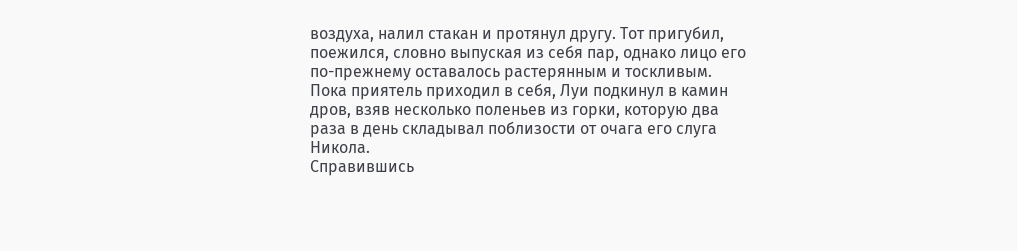воздуха, налил стакан и протянул другу. Тот пригубил, поежился, словно выпуская из себя пар, однако лицо его по-прежнему оставалось растерянным и тоскливым. Пока приятель приходил в себя, Луи подкинул в камин дров, взяв несколько поленьев из горки, которую два раза в день складывал поблизости от очага его слуга Никола.
Справившись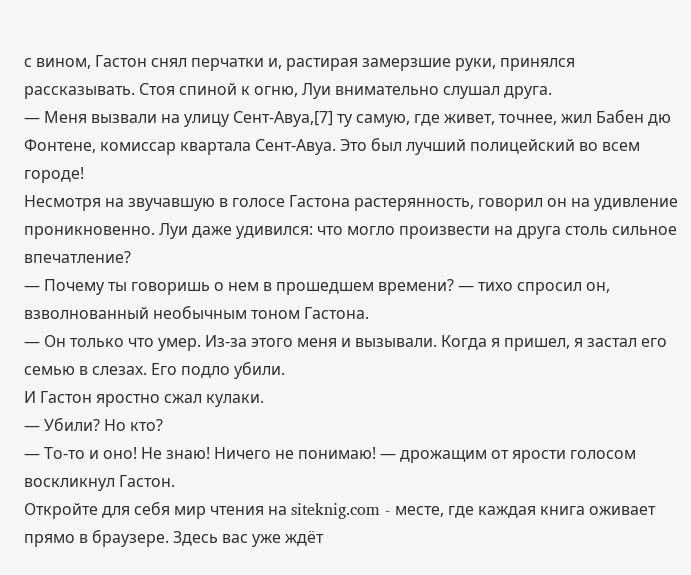с вином, Гастон снял перчатки и, растирая замерзшие руки, принялся рассказывать. Стоя спиной к огню, Луи внимательно слушал друга.
— Меня вызвали на улицу Сент-Авуа,[7] ту самую, где живет, точнее, жил Бабен дю Фонтене, комиссар квартала Сент-Авуа. Это был лучший полицейский во всем городе!
Несмотря на звучавшую в голосе Гастона растерянность, говорил он на удивление проникновенно. Луи даже удивился: что могло произвести на друга столь сильное впечатление?
— Почему ты говоришь о нем в прошедшем времени? — тихо спросил он, взволнованный необычным тоном Гастона.
— Он только что умер. Из-за этого меня и вызывали. Когда я пришел, я застал его семью в слезах. Его подло убили.
И Гастон яростно сжал кулаки.
— Убили? Но кто?
— То-то и оно! Не знаю! Ничего не понимаю! — дрожащим от ярости голосом воскликнул Гастон.
Откройте для себя мир чтения на siteknig.com - месте, где каждая книга оживает прямо в браузере. Здесь вас уже ждёт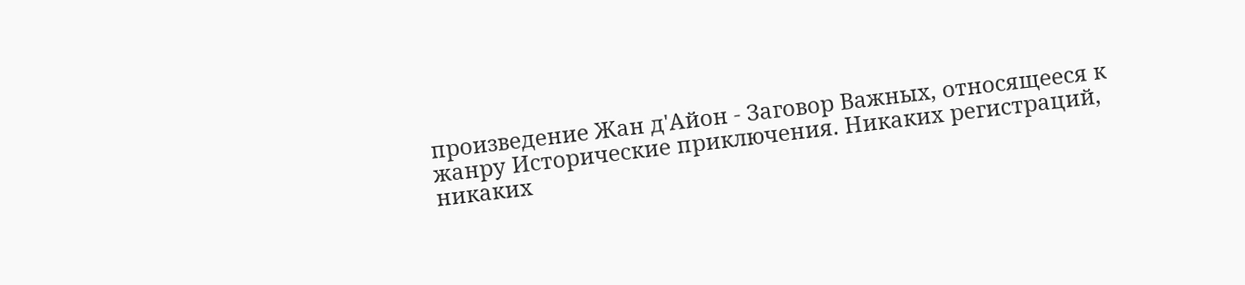произведение Жан д'Айон - Заговор Важных, относящееся к жанру Исторические приключения. Никаких регистраций, никаких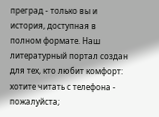преград - только вы и история, доступная в полном формате. Наш литературный портал создан для тех, кто любит комфорт: хотите читать с телефона - пожалуйста;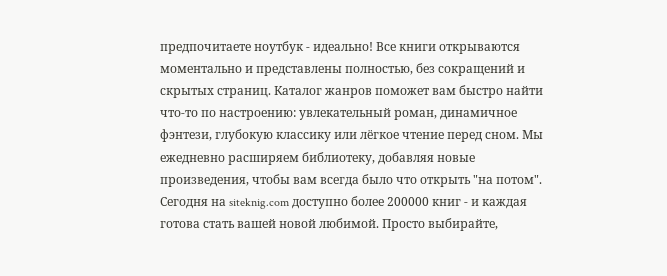предпочитаете ноутбук - идеально! Все книги открываются моментально и представлены полностью, без сокращений и скрытых страниц. Каталог жанров поможет вам быстро найти что-то по настроению: увлекательный роман, динамичное фэнтези, глубокую классику или лёгкое чтение перед сном. Мы ежедневно расширяем библиотеку, добавляя новые произведения, чтобы вам всегда было что открыть "на потом". Сегодня на siteknig.com доступно более 200000 книг - и каждая готова стать вашей новой любимой. Просто выбирайте,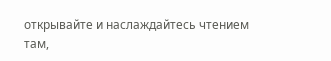открывайте и наслаждайтесь чтением там,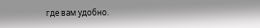где вам удобно.